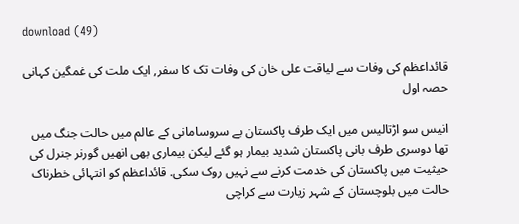download (49)

قائداعظم کی وفات سے لیاقت علی خان کی وفات تک کا سفر, ایک ملت کی غمگین کہانی حصہ اول

انيس سو اڑتاليس میں ایک طرف پاکستان بے سروسامانی کے عالم میں حالت جنگ میں تھا دوسری طرف بانی پاکستان شدید بیمار ہو گئے لیکن بیماری بھی انھیں گورنر جنرل کی حیثیت میں پاکستان کی خدمت کرنے سے نہیں روک سکی. قائداعظم کو انتہائی خطرناک حالت میں بلوچستان کے شہر زیارت سے کراچی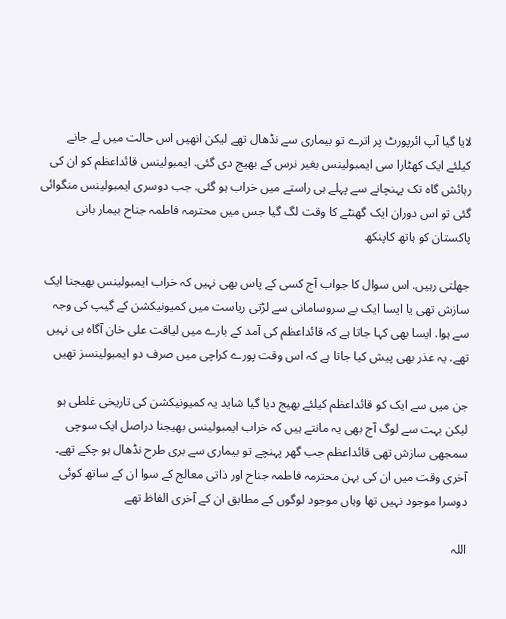لایا گیا آپ ائرپورٹ پر اترے تو بیماری سے نڈھال تھے لیکن انھیں اس حالت میں لے جانے کیلئے ایک کھٹارا سی ایمبولینس بغیر نرس کے بھیج دی گئی. ایمبولینس قائداعظم کو ان کی رہائش گاہ تک پہنچانے سے پہلے ہی راستے میں خراب ہو گئی. جب دوسری ایمبولینس منگوائی گئی تو اس دوران ایک گھنٹے کا وقت لگ گیا جس میں محترمہ فاطمہ جناح بیمار بانی پاکستان کو ہاتھ کاپنکھ

جھلتی رہیں. اس سوال کا جواب آج کسی کے پاس بھی نہیں کہ خراب ایمبولینس بھیجنا ایک سازش تھی یا ایسا ایک بے سروسامانی سے لڑتی ریاست میں کمیونیکشن کے گیپ کی وجہ سے ہوا. ایسا بھی کہا جاتا ہے کہ قائداعظم کی آمد کے بارے میں لیاقت علی خان آگاہ ہی نہیں تھے. یہ عذر بھی پیش کیا جاتا ہے کہ اس وقت پورے کراچی میں صرف دو ایمبولینسز تھیں

جن میں سے ایک کو قائداعظم کیلئے بھیج دیا گیا شاید یہ کمیونیکشن کی تاریخی غلطی ہو لیکن بہت سے لوگ آج بھی یہ مانتے ہیں کہ خراب ایمبولینس بھیجنا دراصل ایک سوچی سمجھی سازش تھی قائداعظم جب گھر پہنچے تو بیماری سے بری طرح نڈھال ہو چکے تھے۔ آخری وقت میں ان کی بہن محترمہ فاطمہ جناح اور ذاتی معالج کے سوا ان کے ساتھ کوئی دوسرا موجود نہیں تھا وہاں موجود لوگوں کے مطابق ان کے آخری الفاظ تھے

اللہ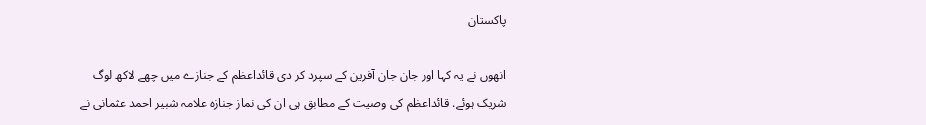پاکستان

انھوں نے یہ کہا اور جان جان آفرین کے سپرد کر دی قائداعظم کے جنازے میں چھے لاکھ لوگ شریک ہوئے. قائداعظم کی وصیت کے مطابق ہی ان کی نماز جنازہ علامہ شبیر احمد عثمانی نے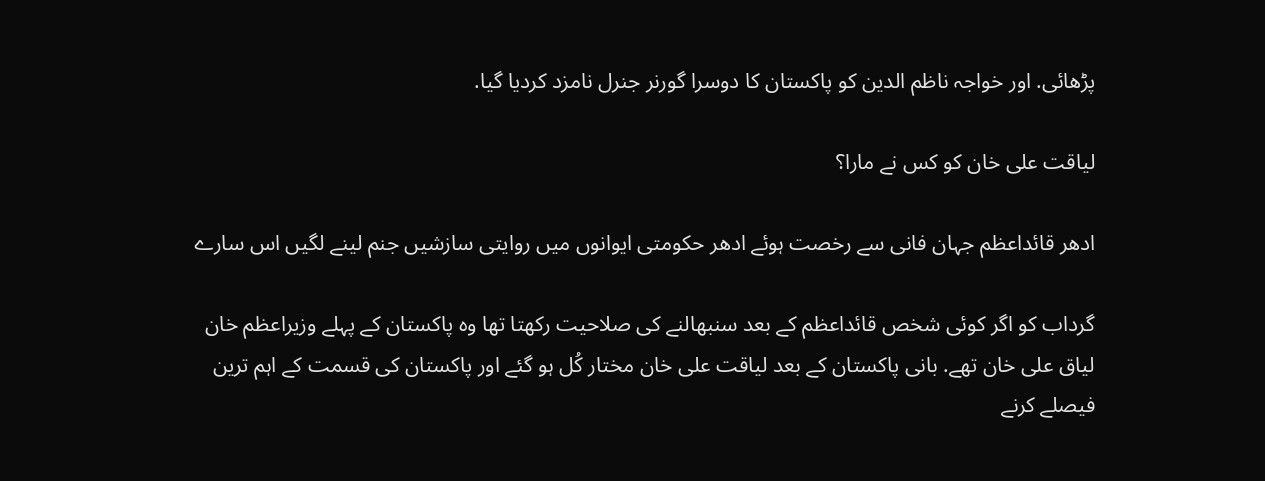پڑھائی. اور خواجہ ناظم الدین کو پاکستان کا دوسرا گورنر جنرل نامزد کردیا گیا.

لیاقت علی خان کو کس نے مارا؟

ادھر قائداعظم جہان فانی سے رخصت ہوئے ادھر حکومتی ایوانوں میں روایتی سازشیں جنم لینے لگیں اس سارے

گرداب کو اگر کوئی شخص قائداعظم کے بعد سنبھالنے کی صلاحیت رکھتا تھا وہ پاکستان کے پہلے وزیراعظم خان لیاق علی خان تھے. بانی پاکستان کے بعد لیاقت علی خان مختار کُل ہو گئے اور پاکستان کی قسمت کے اہم ترین فیصلے کرنے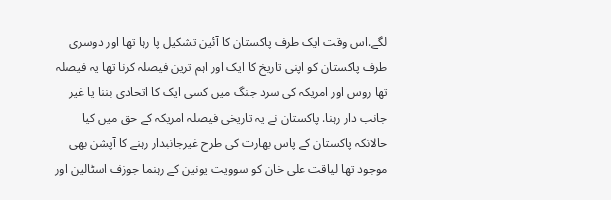لگے.اس وقت ایک طرف پاکستان کا آئین تشکیل پا رہا تھا اور دوسری طرف پاکستان کو اپنی تاریخ کا ایک اور اہم ترین فیصلہ کرنا تھا یہ فیصلہ تھا روس اور امریکہ کی سرد جنگ میں کسی ایک کا اتحادی بننا یا غیر جانب دار رہنا. پاکستان نے یہ تاریخی فیصلہ امریکہ کے حق میں کیا حالانکہ پاکستان کے پاس بھارت کی طرح غیرجانبدار رہنے کا آپشن بھی موجود تھا لیاقت علی خان کو سوویت یونین کے رہنما جوزف اسٹالین اور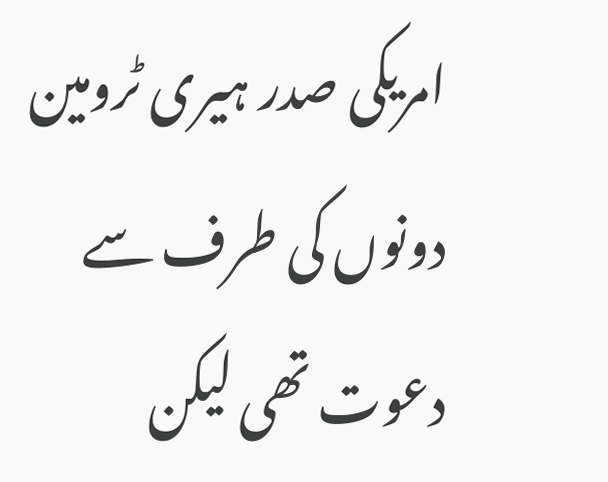امریکی صدر ہیری ٹرومین دونوں کی طرف سے دعوت تھی لیکن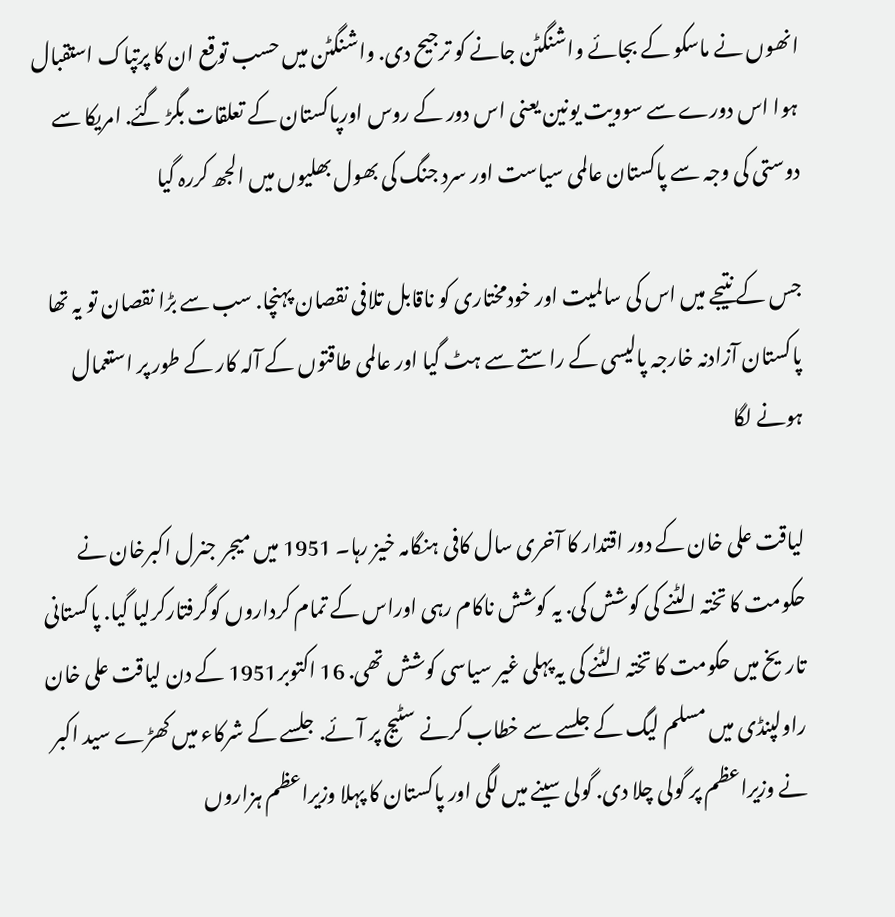انھوں نے ماسکو کے بجائے واشنگٹن جانے کو ترجیح دی. واشنگٹن میں حسب توقع ان کا پرتپاک استقبال ہوا اس دورے سے سوویت یونین یعنی اس دور کے روس اورپاکستان کے تعلقات بگڑ گئے. امریکا سے دوستی کی وجہ سے پاکستان عالمی سیاست اور سرد جنگ کی بھول بھلیوں میں الجھ کررہ گیا

جس کے نتیجے میں اس کی سالمیت اور خودمختاری کو ناقابل تلافی نقصان پہنچا. سب سے بڑا نقصان تو یہ تھا پاکستان آزادنہ خارجہ پالیسی کے راستے سے ہٹ گیا اور عالمی طاقتوں کے آلہ کار کے طور پر استعمال ہونے لگا

لیاقت علی خان کے دور اقتدار کا آخری سال کافی ہنگامہ خیز رہا۔ 1951 میں میجر جنرل اکبرخان نے حکومت کا تختہ الٹنے کی کوشش کی. یہ کوشش ناکام رہی اوراس کے تمام کرداروں کوگرفتارکرلیا گیا. پاکستانی تاریخ میں حکومت کا تختہ الٹنے کی یہ پہلی غیر سیاسی کوشش تھی. 16 اکتوبر1951 کے دن لیاقت علی خان راولپنڈی میں مسلم لیگ کے جلسے سے خطاب کرنے سٹیج پر آئے. جلسے کے شرکاء میں کھڑے سید اکبر نے وزیراعظم پر گولی چلا دی. گولی سینے میں لگی اور پاکستان کا پہلا وزیراعظم ہزاروں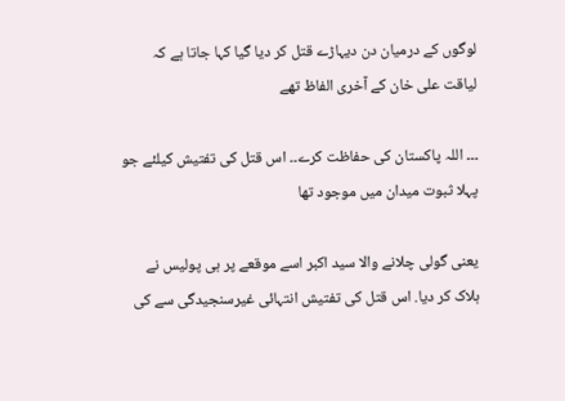لوگوں کے درمیان دن دیہاڑے قتل کر دیا گیا کہا جاتا ہے کہ لیاقت علی خان کے آخری الفاظ تھے

۔۔۔ اللہ پاکستان کی حفاظت کرے۔۔ اس قتل کی تفتیش کیلئے جو پہلا ثبوت میدان میں موجود تھا

یعنی گولی چلانے والا سید اکبر اسے موقعے پر ہی پولیس نے ہلاک کر دیا. اس قتل کی تفتیش انتہائی غیرسنجیدگی سے کی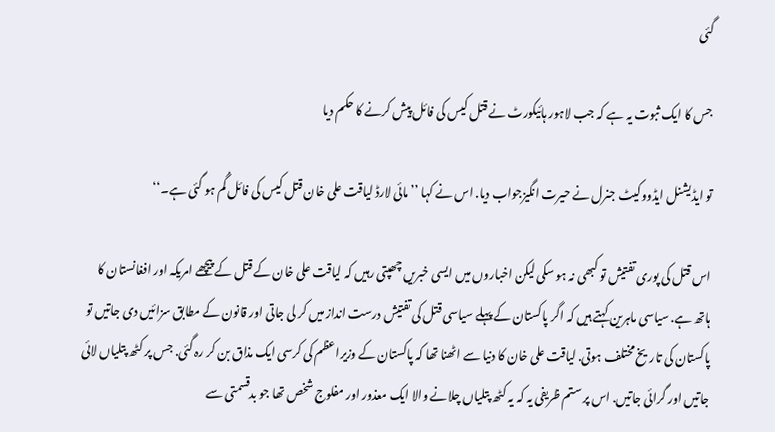گئی

جس کا ایک ثبوت یہ ہے کہ جب لاہور ہائیکورٹ نے قتل کیس کی فائل پیش کرنے کا حکم دیا

تو ایڈیشنل ایڈووکیٹ جنرل نے حیرت انگیزجواب دیا. اس نے کہا ’’مائی لارڈ لیاقت علی خان قتل کیس کی فائل گُم ہو گئی ہے۔‘‘

اس قتل کی پوری تفتیش تو کبھی نہ ہو سکی لیکن اخباروں میں ایسی خبریں چھپتی رہیں کہ لیاقت علی خان کے قتل کے پیچھے امریکہ اور افغانستان کا ہاتھ ہے. سیاسی ماہرین کہتے ہیں کہ اگر پاکستان کے پہلے سیاسی قتل کی تفتیش درست انداز میں کر لی جاتی اور قانون کے مطابق سزائیں دی جاتیں تو پاکستان کی تاریخ مختلف ہوتی. لیاقت علی خان کا دنیا سے اٹھنا تھا کہ پاکستان کے وزیراعظم کی کرسی ایک مذاق بن کر رہ گئی. جس پر کٹھ پتلیاں لائی جاتیں اور گرائی جاتیں. اس پر ستم ظریفی یہ کہ یہ کٹھ پتلیاں چلانے والا ایک معذور اور مفلوج شخص تھا جو بدقسمتی سے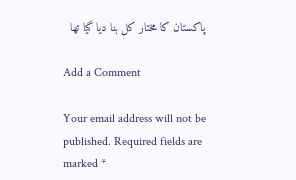پاکستان کا مختار کل بنا دیا گیا تھا

Add a Comment

Your email address will not be published. Required fields are marked *